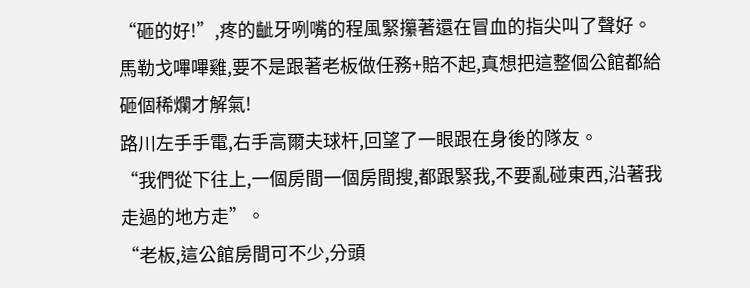“砸的好!”,疼的齜牙咧嘴的程風緊攥著還在冒血的指尖叫了聲好。
馬勒戈嗶嗶雞,要不是跟著老板做任務+賠不起,真想把這整個公館都給砸個稀爛才解氣!
路川左手手電,右手高爾夫球杆,回望了一眼跟在身後的隊友。
“我們從下往上,一個房間一個房間搜,都跟緊我,不要亂碰東西,沿著我走過的地方走”。
“老板,這公館房間可不少,分頭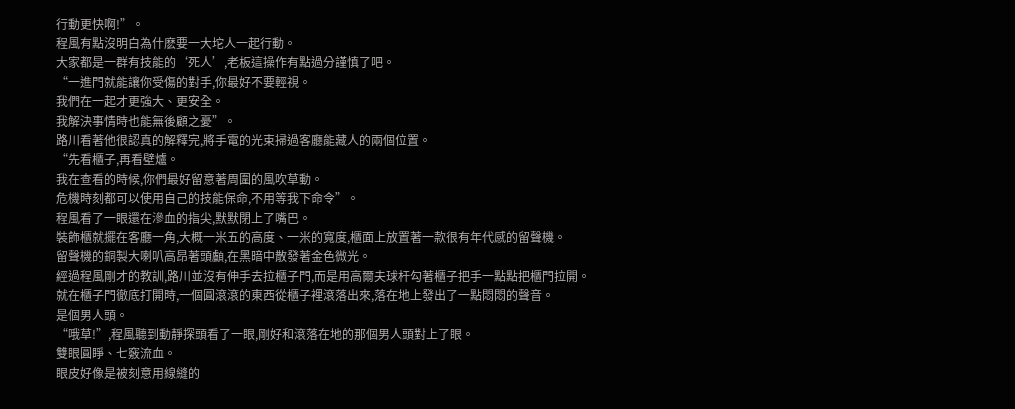行動更快啊!”。
程風有點沒明白為什麽要一大坨人一起行動。
大家都是一群有技能的‘死人’,老板這操作有點過分謹慎了吧。
“一進門就能讓你受傷的對手,你最好不要輕視。
我們在一起才更強大、更安全。
我解決事情時也能無後顧之憂”。
路川看著他很認真的解釋完,將手電的光束掃過客廳能藏人的兩個位置。
“先看櫃子,再看壁爐。
我在查看的時候,你們最好留意著周圍的風吹草動。
危機時刻都可以使用自己的技能保命,不用等我下命令”。
程風看了一眼還在滲血的指尖,默默閉上了嘴巴。
裝飾櫃就擺在客廳一角,大概一米五的高度、一米的寬度,櫃面上放置著一款很有年代感的留聲機。
留聲機的銅製大喇叭高昂著頭顱,在黑暗中散發著金色微光。
經過程風剛才的教訓,路川並沒有伸手去拉櫃子門,而是用高爾夫球杆勾著櫃子把手一點點把櫃門拉開。
就在櫃子門徹底打開時,一個圓滾滾的東西從櫃子裡滾落出來,落在地上發出了一點悶悶的聲音。
是個男人頭。
“哦草!”,程風聽到動靜探頭看了一眼,剛好和滾落在地的那個男人頭對上了眼。
雙眼圓睜、七竅流血。
眼皮好像是被刻意用線縫的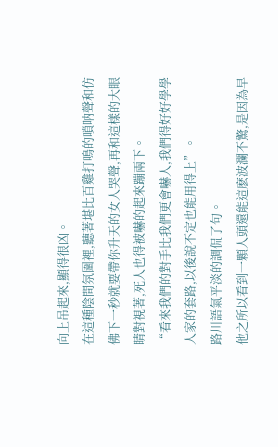向上吊起來,顯得很凶。
在這種陰間氛圍裡,聽著堪比百雞打鳴的嗩呐聲和仿佛下一秒就要帶你升天的女人哭聲,再和這樣的大眼睛對視著,死人也得被嚇的起來蹦兩下。
“看來我們的對手比我們更會嚇人,我們得好好學學人家的套路,以後說不定也能用得上”。
路川語氣平淡的調侃了句。
他之所以看到一顆人頭還能這麽波瀾不驚,是因為早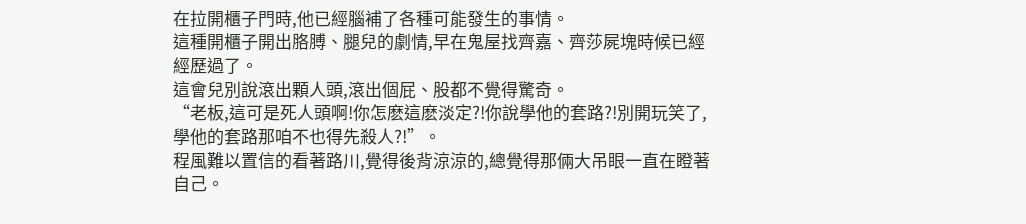在拉開櫃子門時,他已經腦補了各種可能發生的事情。
這種開櫃子開出胳膊、腿兒的劇情,早在鬼屋找齊嘉、齊莎屍塊時候已經經歷過了。
這會兒別說滾出顆人頭,滾出個屁、股都不覺得驚奇。
“老板,這可是死人頭啊!你怎麽這麽淡定?!你說學他的套路?!別開玩笑了,學他的套路那咱不也得先殺人?!”。
程風難以置信的看著路川,覺得後背涼涼的,總覺得那倆大吊眼一直在瞪著自己。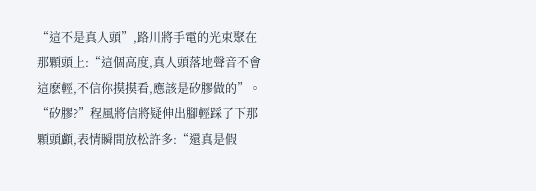“這不是真人頭”,路川將手電的光束聚在那顆頭上:“這個高度,真人頭落地聲音不會這麽輕,不信你摸摸看,應該是矽膠做的”。
“矽膠?”程風將信將疑伸出腳輕踩了下那顆頭顱,表情瞬間放松許多:“還真是假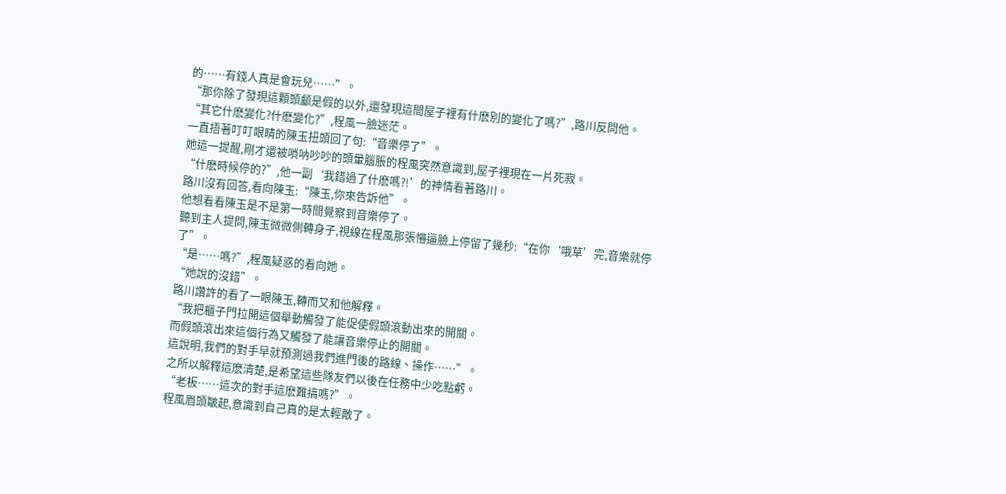的……有錢人真是會玩兒……”。
“那你除了發現這顆頭顱是假的以外,還發現這間屋子裡有什麽別的變化了嗎?”,路川反問他。
“其它什麽變化?什麽變化?”,程風一臉迷茫。
一直捂著叮叮眼睛的陳玉扭頭回了句:“音樂停了”。
她這一提醒,剛才還被嗩呐吵吵的頭暈腦脹的程風突然意識到,屋子裡現在一片死寂。
“什麽時候停的?”,他一副‘我錯過了什麽嗎?!’的神情看著路川。
路川沒有回答,看向陳玉:“陳玉,你來告訴他”。
他想看看陳玉是不是第一時間覺察到音樂停了。
聽到主人提問,陳玉微微側轉身子,視線在程風那張懵逼臉上停留了幾秒:“在你‘哦草’完,音樂就停了”。
“是……嗎?”,程風疑惑的看向她。
“她說的沒錯”。
路川讚許的看了一眼陳玉,轉而又和他解釋。
“我把櫃子門拉開這個舉動觸發了能促使假頭滾動出來的開關。
而假頭滾出來這個行為又觸發了能讓音樂停止的開關。
這說明,我們的對手早就預測過我們進門後的路線、操作……”。
之所以解釋這麽清楚,是希望這些隊友們以後在任務中少吃點虧。
“老板……這次的對手這麽難搞嗎?”。
程風眉頭皺起,意識到自己真的是太輕敵了。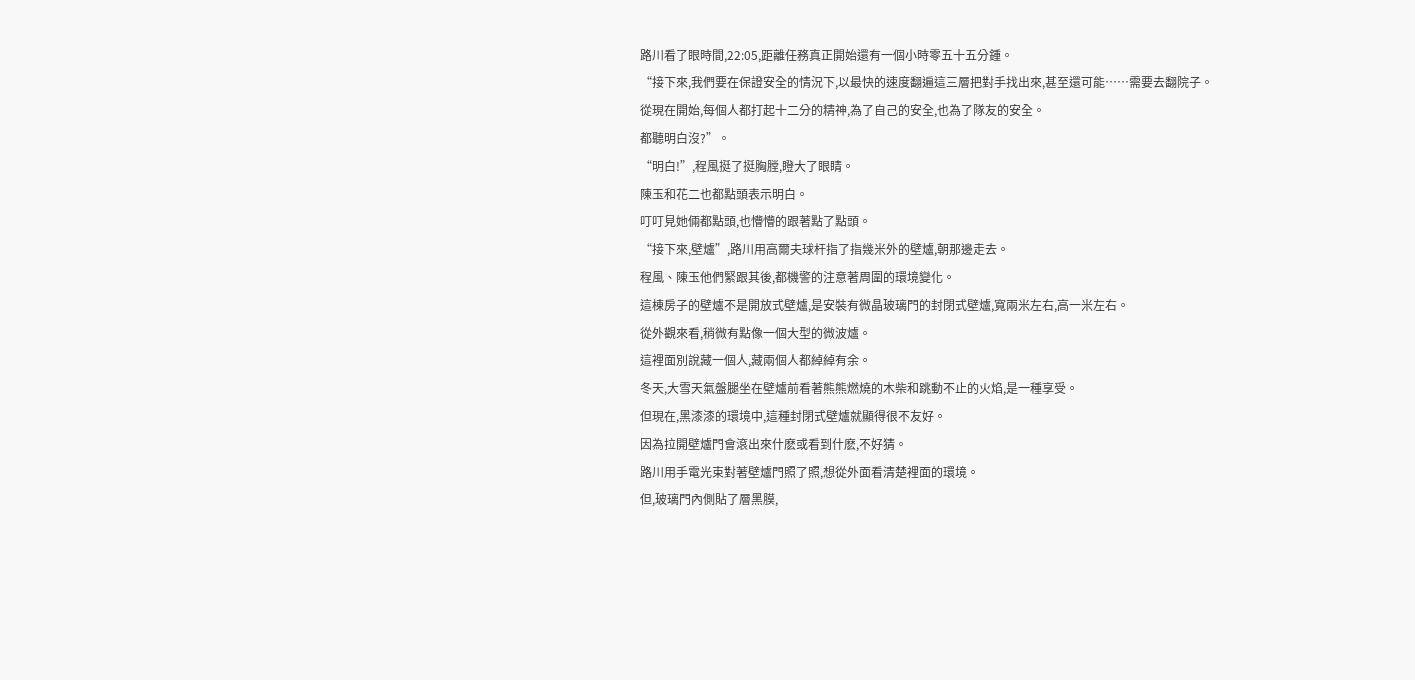路川看了眼時間,22:05,距離任務真正開始還有一個小時零五十五分鍾。
“接下來,我們要在保證安全的情況下,以最快的速度翻遍這三層把對手找出來,甚至還可能……需要去翻院子。
從現在開始,每個人都打起十二分的精神,為了自己的安全,也為了隊友的安全。
都聽明白沒?”。
“明白!”,程風挺了挺胸膛,瞪大了眼睛。
陳玉和花二也都點頭表示明白。
叮叮見她倆都點頭,也懵懵的跟著點了點頭。
“接下來,壁爐”,路川用高爾夫球杆指了指幾米外的壁爐,朝那邊走去。
程風、陳玉他們緊跟其後,都機警的注意著周圍的環境變化。
這棟房子的壁爐不是開放式壁爐,是安裝有微晶玻璃門的封閉式壁爐,寬兩米左右,高一米左右。
從外觀來看,稍微有點像一個大型的微波爐。
這裡面別說藏一個人,藏兩個人都綽綽有余。
冬天,大雪天氣盤腿坐在壁爐前看著熊熊燃燒的木柴和跳動不止的火焰,是一種享受。
但現在,黑漆漆的環境中,這種封閉式壁爐就顯得很不友好。
因為拉開壁爐門會滾出來什麽或看到什麽,不好猜。
路川用手電光束對著壁爐門照了照,想從外面看清楚裡面的環境。
但,玻璃門內側貼了層黑膜,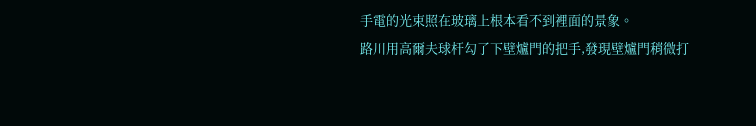手電的光束照在玻璃上根本看不到裡面的景象。
路川用高爾夫球杆勾了下壁爐門的把手,發現壁爐門稍微打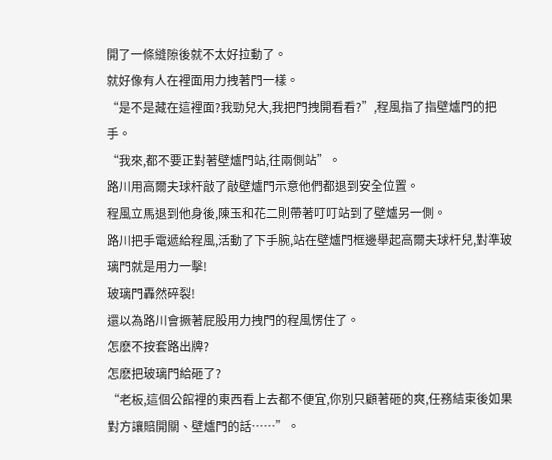開了一條縫隙後就不太好拉動了。
就好像有人在裡面用力拽著門一樣。
“是不是藏在這裡面?我勁兒大,我把門拽開看看?”,程風指了指壁爐門的把手。
“我來,都不要正對著壁爐門站,往兩側站”。
路川用高爾夫球杆敲了敲壁爐門示意他們都退到安全位置。
程風立馬退到他身後,陳玉和花二則帶著叮叮站到了壁爐另一側。
路川把手電遞給程風,活動了下手腕,站在壁爐門框邊舉起高爾夫球杆兒,對準玻璃門就是用力一擊!
玻璃門轟然碎裂!
還以為路川會撅著屁股用力拽門的程風愣住了。
怎麽不按套路出牌?
怎麽把玻璃門給砸了?
“老板,這個公館裡的東西看上去都不便宜,你別只顧著砸的爽,任務結束後如果對方讓賠開關、壁爐門的話……”。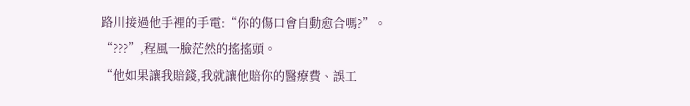路川接過他手裡的手電:“你的傷口會自動愈合嗎?”。
“???”,程風一臉茫然的搖搖頭。
“他如果讓我賠錢,我就讓他賠你的醫療費、誤工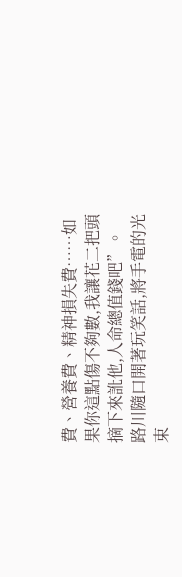費、營養費、精神損失費……如果你這點傷不夠數,我讓花二把頭摘下來訛他,人命總值錢吧”。
路川隨口開著玩笑話,將手電的光束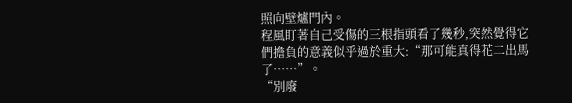照向壁爐門內。
程風盯著自己受傷的三根指頭看了幾秒,突然覺得它們擔負的意義似乎過於重大:“那可能真得花二出馬了……”。
“別廢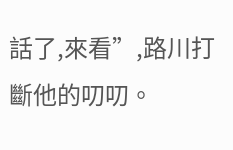話了,來看”,路川打斷他的叨叨。